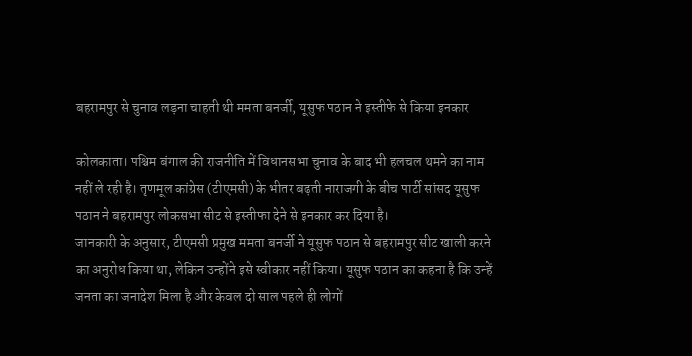बहरामपुर से चुनाव लड़ना चाहती थी ममता बनर्जी, यूसुफ पठान ने इस्तीफे से किया इनकार

कोलकाता। पश्चिम बंगाल की राजनीति में विधानसभा चुनाव के बाद भी हलचल थमने का नाम नहीं ले रही है। तृणमूल कांग्रेस (टीएमसी) के भीतर बढ़ती नाराजगी के बीच पार्टी सांसद यूसुफ पठान ने बहरामपुर लोकसभा सीट से इस्तीफा देने से इनकार कर दिया है।
जानकारी के अनुसार, टीएमसी प्रमुख ममता बनर्जी ने यूसुफ पठान से बहरामपुर सीट खाली करने का अनुरोध किया था, लेकिन उन्होंने इसे स्वीकार नहीं किया। यूसुफ पठान का कहना है कि उन्हें जनता का जनादेश मिला है और केवल दो साल पहले ही लोगों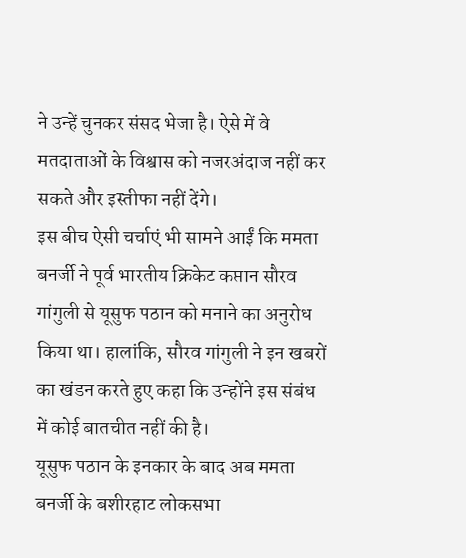ने उन्हें चुनकर संसद भेजा है। ऐसे में वे मतदाताओं के विश्वास को नजरअंदाज नहीं कर सकते और इस्तीफा नहीं देंगे।
इस बीच ऐसी चर्चाएं भी सामने आईं कि ममता बनर्जी ने पूर्व भारतीय क्रिकेट कप्तान सौरव गांगुली से यूसुफ पठान को मनाने का अनुरोध किया था। हालांकि, सौरव गांगुली ने इन खबरों का खंडन करते हुए कहा कि उन्होंने इस संबंध में कोई बातचीत नहीं की है।
यूसुफ पठान के इनकार के बाद अब ममता बनर्जी के बशीरहाट लोकसभा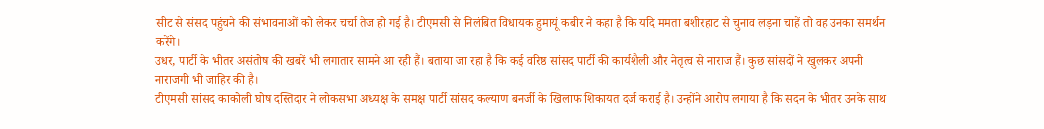सीट से संसद पहुंचने की संभावनाओं को लेकर चर्चा तेज हो गई है। टीएमसी से निलंबित विधायक हुमायूं कबीर ने कहा है कि यदि ममता बशीरहाट से चुनाव लड़ना चाहें तो वह उनका समर्थन करेंगे।
उधर, पार्टी के भीतर असंतोष की खबरें भी लगातार सामने आ रही हैं। बताया जा रहा है कि कई वरिष्ठ सांसद पार्टी की कार्यशैली और नेतृत्व से नाराज हैं। कुछ सांसदों ने खुलकर अपनी नाराजगी भी जाहिर की है।
टीएमसी सांसद काकोली घोष दस्तिदार ने लोकसभा अध्यक्ष के समक्ष पार्टी सांसद कल्याण बनर्जी के खिलाफ शिकायत दर्ज कराई है। उन्होंने आरोप लगाया है कि सदन के भीतर उनके साथ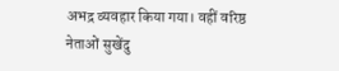अभद्र व्यवहार किया गया। वहीं वरिष्ठ नेताओं सुखेंदु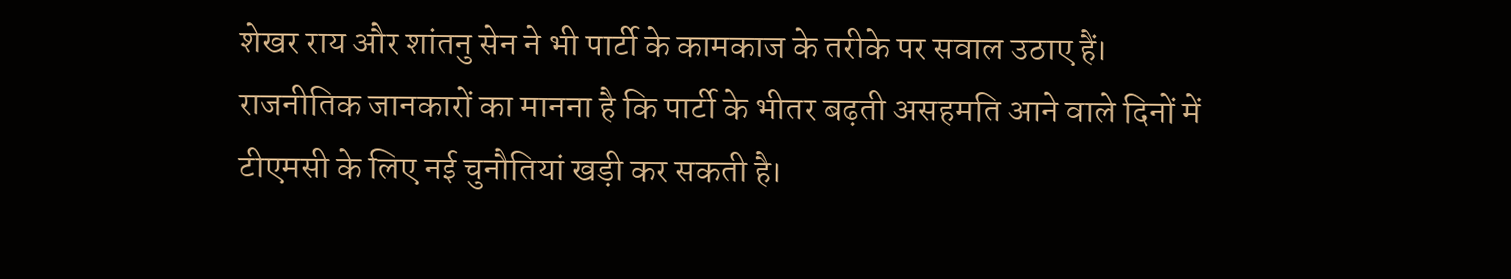शेखर राय और शांतनु सेन ने भी पार्टी के कामकाज के तरीके पर सवाल उठाए हैं।
राजनीतिक जानकारों का मानना है कि पार्टी के भीतर बढ़ती असहमति आने वाले दिनों में टीएमसी के लिए नई चुनौतियां खड़ी कर सकती है।